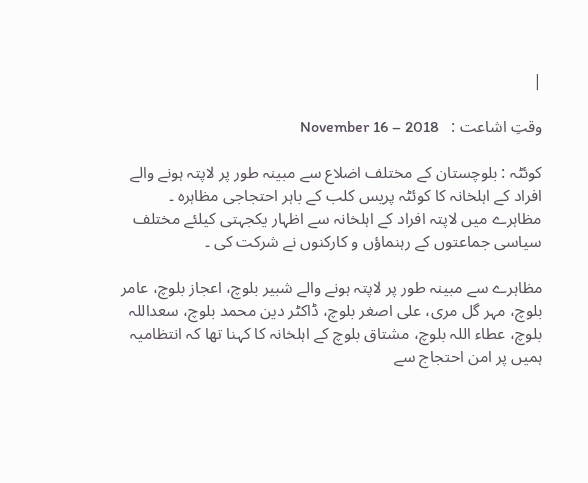|

وقتِ اشاعت :   November 16 – 2018

کوئٹہ : بلوچستان کے مختلف اضلاع سے مبینہ طور پر لاپتہ ہونے والے افراد کے اہلخانہ کا کوئٹہ پریس کلب کے باہر احتجاجی مظاہرہ ۔ مظاہرے میں لاپتہ افراد کے اہلخانہ سے اظہار یکجہتی کیلئے مختلف سیاسی جماعتوں کے رہنماؤں و کارکنوں نے شرکت کی ۔

مظاہرے سے مبینہ طور پر لاپتہ ہونے والے شبیر بلوچ، اعجاز بلوچ، عامر بلوچ، مہر گل مری، علی اصغر بلوچ، ڈاکٹر دین محمد بلوچ، سعداللہ بلوچ، عطاء اللہ بلوچ، مشتاق بلوچ کے اہلخانہ کا کہنا تھا کہ انتظامیہ ہمیں پر امن احتجاج سے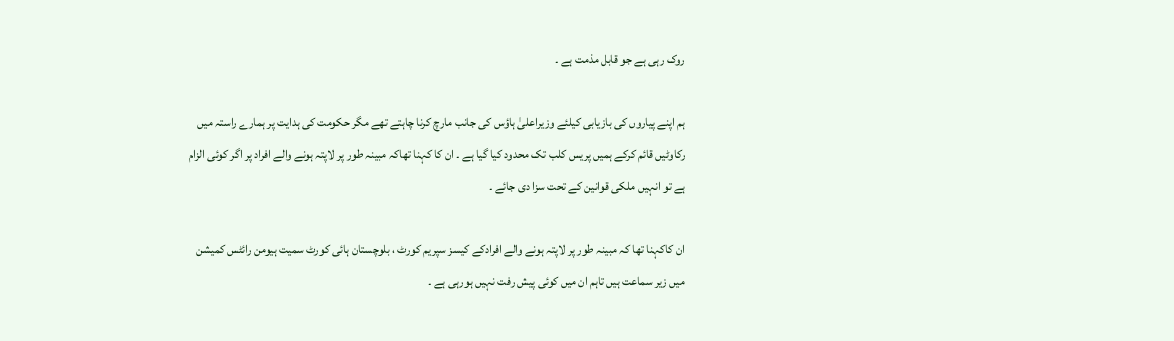روک رہی ہے جو قابل مذمت ہے ۔

ہم اپنے پیاروں کی بازیابی کیلئے وزیراعلیٰ ہاؤس کی جانب مارچ کرنا چاہتے تھے مگر حکومت کی ہدایت پر ہمارے راستہ میں رکاوٹیں قائم کرکے ہمیں پریس کلب تک محدود کیا گیا ہے ۔ ان کا کہنا تھاکہ مبینہ طور پر لاپتہ ہونے والے افراد پر اگر کوئی الزام ہے تو انہیں ملکی قوانین کے تحت سزا دی جائے ۔

ان کاکہنا تھا کہ مبینہ طور پر لاپتہ ہونے والے افرادکے کیسز سپریم کورٹ ، بلوچستان ہائی کورٹ سمیت ہیومن رائٹس کمیشن میں زیر سماعت ہیں تاہم ان میں کوئی پیش رفت نہیں ہورہی ہے ۔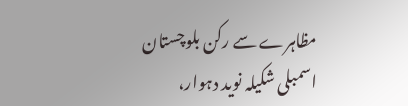مظاہرے سے رکن بلوچستان اسمبلی شکیلہ نوید دہوار،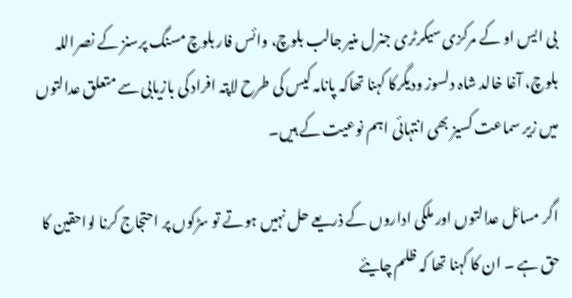بی ایس او کے مرکزی سیکرٹری جنرل منیر جالب بلوچ، وائس فار بلوچ مسنگ پرسنز کے نصراللہ بلوچ، آغا خالد شاہ دلسوز ودیگرکا کہنا تھاکہ پانامہ کیس کی طرح لاپتہ افراد کی بازیابی سے متعلق عدالتوں میں زیر سماعت کسیز بھی انتہائی اہم نوعیت کے ہیں۔

اگر مسائل عدالتوں اور ملکی اداروں کے ذریعے حل نہیں ہوتے تو سڑکوں پر احتجاج کرنا لواحقین کا حق ہے ۔ ان کا کہنا تھا کہ ظلم چایئے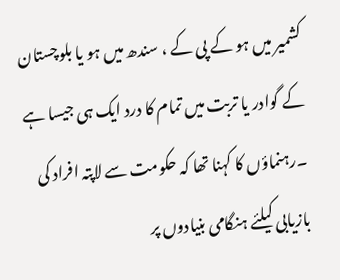کشمیر میں ہو کے پی کے ، سندھ میں ہو یا بلوچستان کے گوادر یا تربت میں تمام کا درد ایک ہی جیسا ہے ۔رہنماؤں کا کہنا تھا کہ حکومت سے لاپتہ افراد کی بازیابی کیلئے ہنگامی بنیادوں پر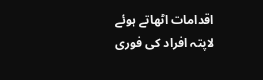اقدامات اٹھاتے ہوئے لاپتہ افراد کی فوری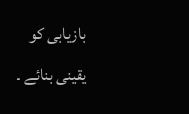بازیابی کو یقینی بنائے ۔